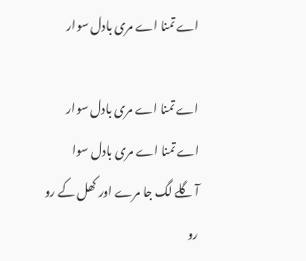اے تمنا اے مری بادل سوار

اے تمنا اے مری بادل سوار
اے تمنا اے مری بادل سوا
آ گلے لگ جا مرے اور کھل کے رو
رو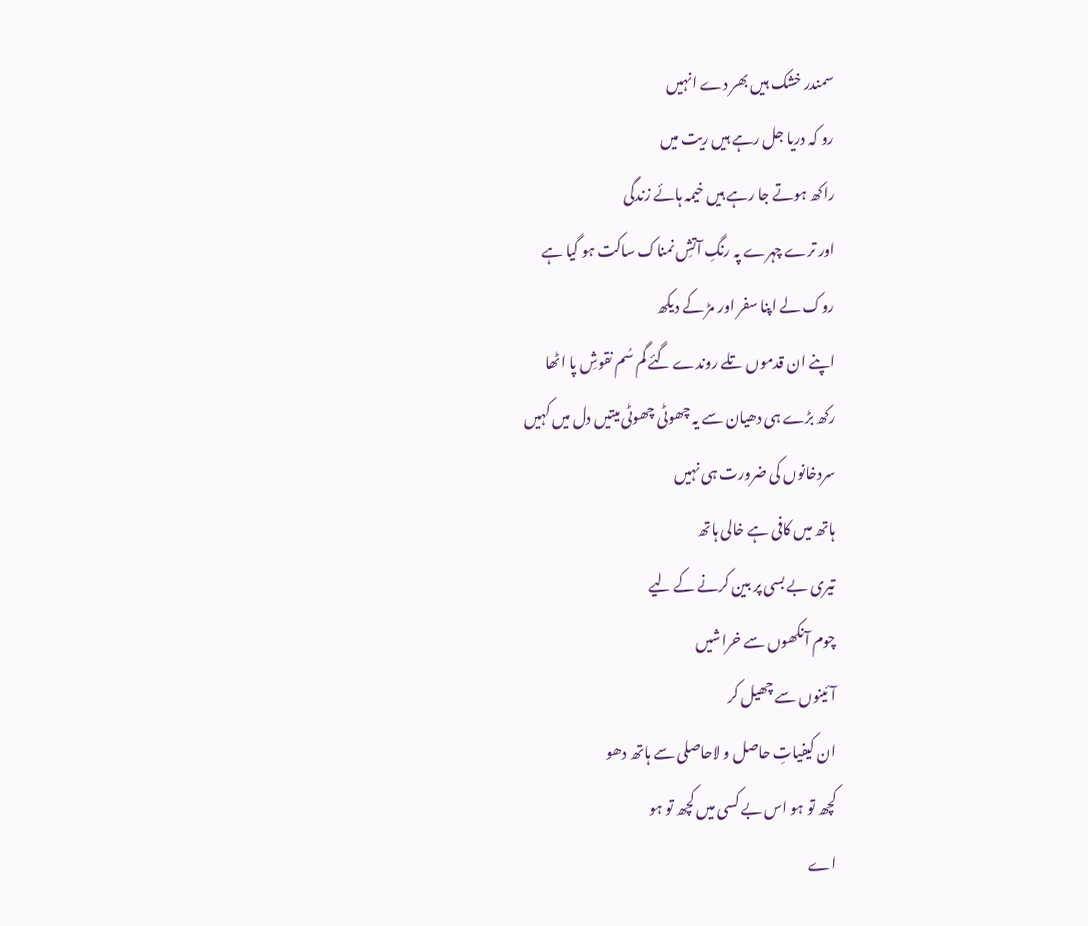سمندر خشک ہیں بھر دے انہیں
رو کہ دریا جل رہے ہیں ریت میں
راکھ ہوتے جا رہے ہیں خیمہ ہائے زندگی
اور ترے چہرے پہ رنگِ آتشِ نمناک ساکت ہو گیا ہے
روک لے اپنا سفر اور مڑ کے دیکھ
اپنے ان قدموں تلے روندے گئے گم سُم نقوشِ پا اٹھا
رکھ بڑے ہی دھیان سے یہ چھوٹی چھوٹی میتیں دل میں کہیں
سردخانوں کی ضرورت ہی نہیں
ہاتھ میں کافی ہے خالی ہاتھ
تیری بے بسی پر بین کرنے کے لیے
چوم آنکھوں سے خراشیں
آئینوں سے چھیل کر
ان کیفیاتِ حاصل و لاحاصلی سے ہاتھ دھو
کچھ تو ہو اس بے کسی میں کچھ تو ہو
اے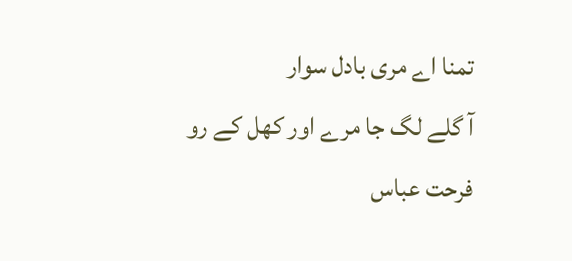تمنا اے مری بادل سوار
آ گلے لگ جا مرے اور کھل کے رو
فرحت عباس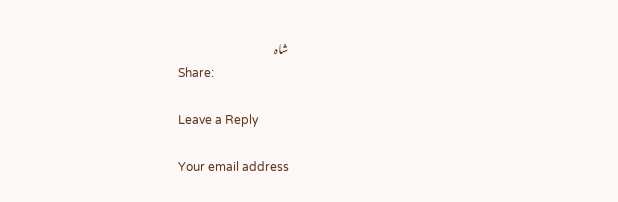شاہ
Share:

Leave a Reply

Your email address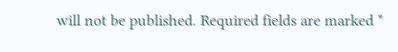will not be published. Required fields are marked *